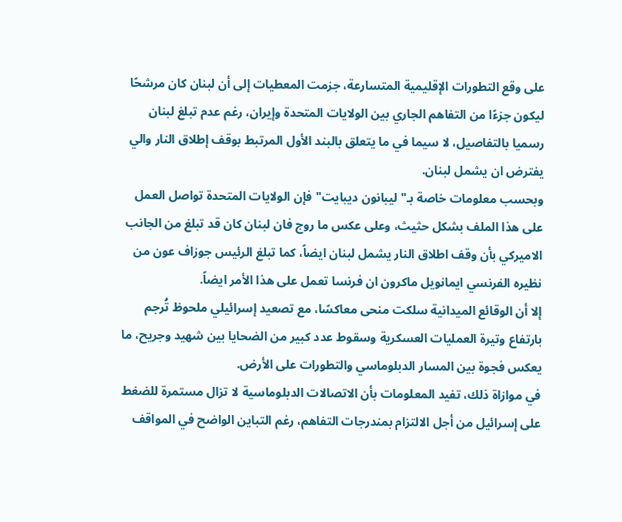على وقع التطورات الإقليمية المتسارعة، جزمت المعطيات إلى أن لبنان كان مرشحًا ليكون جزءًا من التفاهم الجاري بين الولايات المتحدة وإيران، رغم عدم تبلغ لبنان رسميا بالتفاصيل، لا سيما في ما يتعلق بالبند الأول المرتبط بوقف إطلاق النار والي يفترض ان يشمل لبنان.
وبحسب معلومات خاصة بـ"ليبانون ديبايت" فإن الولايات المتحدة تواصل العمل على هذا الملف بشكل حثيث، وعلى عكس ما روج فان لبنان كان قد تبلغ من الجانب الاميركي بأن وقف اطلاق النار يشمل لبنان ايضاً، كما تبلغ الرئيس جوزاف عون من نظيره الفرنسي ايمانويل ماكرون ان فرنسا تعمل على هذا الأمر ايضاً.
إلا أن الوقائع الميدانية سلكت منحى معاكسًا، مع تصعيد إسرائيلي ملحوظ تُرجم بارتفاع وتيرة العمليات العسكرية وسقوط عدد كبير من الضحايا بين شهيد وجريح، ما يعكس فجوة بين المسار الدبلوماسي والتطورات على الأرض.
في موازاة ذلك، تفيد المعلومات بأن الاتصالات الدبلوماسية لا تزال مستمرة للضغط على إسرائيل من أجل الالتزام بمندرجات التفاهم، رغم التباين الواضح في المواقف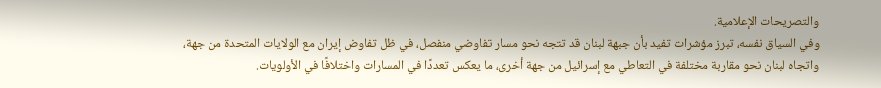والتصريحات الإعلامية.
وفي السياق نفسه، تبرز مؤشرات تفيد بأن جبهة لبنان قد تتجه نحو مسار تفاوضي منفصل، في ظل تفاوض إيران مع الولايات المتحدة من جهة، واتجاه لبنان نحو مقاربة مختلفة في التعاطي مع إسرائيل من جهة أخرى، ما يعكس تعددًا في المسارات واختلافًا في الأولويات.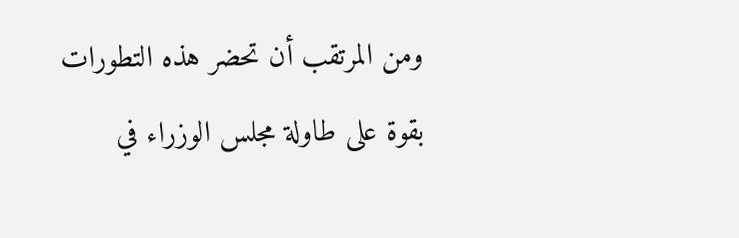ومن المرتقب أن تحضر هذه التطورات بقوة على طاولة مجلس الوزراء في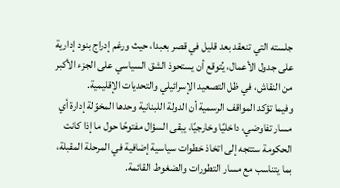جلسته التي تنعقد بعد قليل في قصر بعبدا، حيث ورغم إدراج بنود إدارية على جدول الأعمال، يُتوقع أن يستحوذ الشق السياسي على الجزء الأكبر من النقاش، في ظل التصعيد الإسرائيلي والتحديات الإقليمية.
وفيما تؤكد المواقف الرسمية أن الدولة اللبنانية وحدها المخوّلة إدارة أي مسار تفاوضي، داخليًا وخارجيًا، يبقى السؤال مفتوحًا حول ما إذا كانت الحكومة ستتجه إلى اتخاذ خطوات سياسية إضافية في المرحلة المقبلة، بما يتناسب مع مسار التطورات والضغوط القائمة.